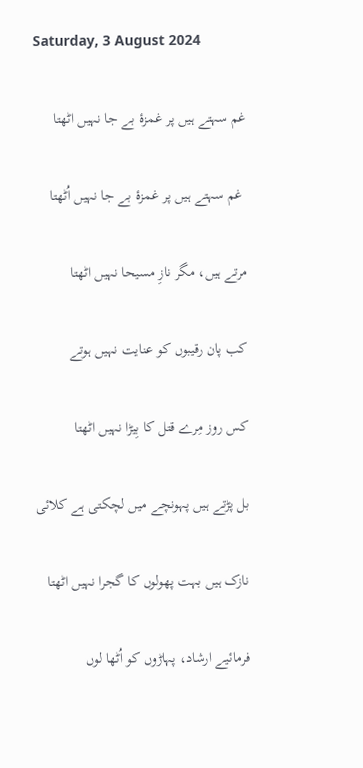Saturday, 3 August 2024

غم سہتے ہیں پر غمزۂ بے جا نہیں اٹھتا

 غم سہتے ہیں پر غمزۂ بے جا نہیں اُٹھتا

مرتے ہیں، مگر نازِ مسیحا نہیں اٹھتا

کب پان رقیبوں کو عنایت نہیں ہوتے

کس روز مِرے قتل کا بِیڑا نہیں اٹھتا

بل پڑتے ہیں پہونچے میں لچکتی ہے کلائی

نازک ہیں بہت پھولوں کا گجرا نہیں اٹھتا

فرمائیے ارشاد، پہاڑوں کو اُٹھا لوں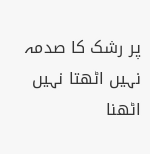پر رشک کا صدمہ نہیں اٹھتا نہیں اٹھنا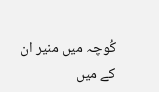کُوچہ میں منیر ان کے میں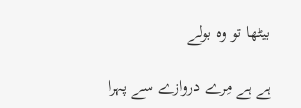بیٹھا تو وہ بولے

ہے ہے مِرے دروازے سے پہرا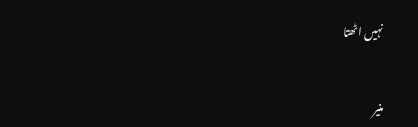نہیں اٹھتا


منیر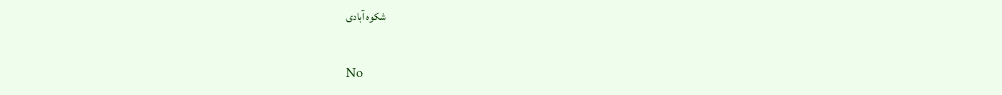شکوہ آبادی

No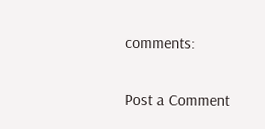comments:

Post a Comment